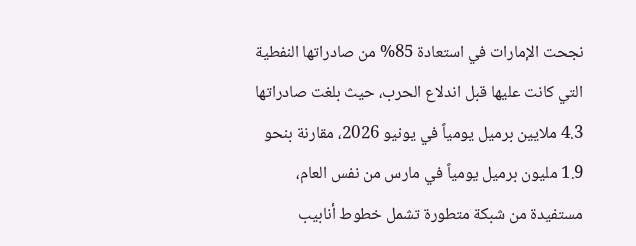نجحت الإمارات في استعادة 85% من صادراتها النفطية التي كانت عليها قبل اندلاع الحرب، حيث بلغت صادراتها 4.3 ملايين برميل يومياً في يونيو 2026، مقارنة بنحو 1.9 مليون برميل يومياً في مارس من نفس العام، مستفيدة من شبكة متطورة تشمل خطوط أنابيب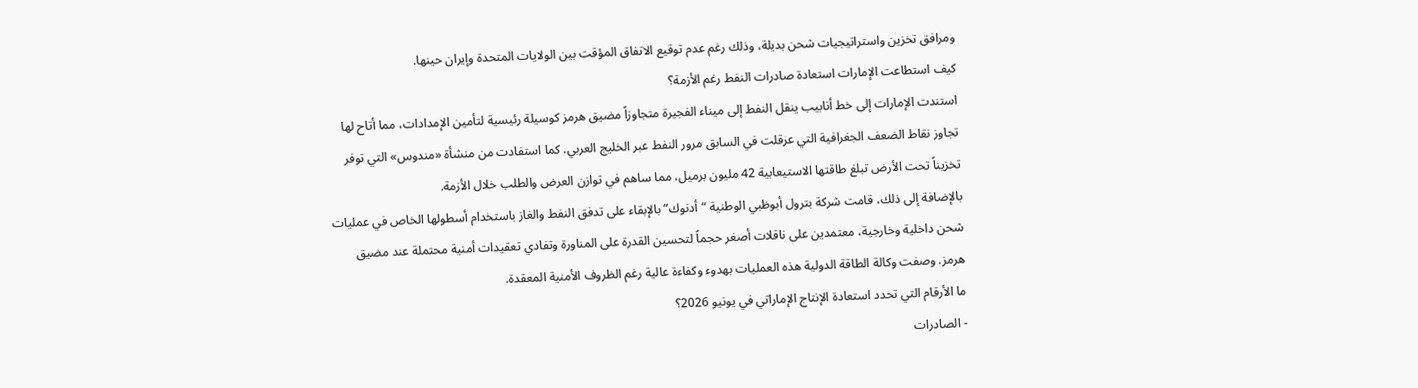ومرافق تخزين واستراتيجيات شحن بديلة، وذلك رغم عدم توقيع الاتفاق المؤقت بين الولايات المتحدة وإيران حينها.
كيف استطاعت الإمارات استعادة صادرات النفط رغم الأزمة؟
استندت الإمارات إلى خط أنابيب ينقل النفط إلى ميناء الفجيرة متجاوزاً مضيق هرمز كوسيلة رئيسية لتأمين الإمدادات، مما أتاح لها تجاوز نقاط الضعف الجغرافية التي عرقلت في السابق مرور النفط عبر الخليج العربي. كما استفادت من منشأة «مندوس» التي توفر تخزيناً تحت الأرض تبلغ طاقتها الاستيعابية 42 مليون برميل، مما ساهم في توازن العرض والطلب خلال الأزمة.
بالإضافة إلى ذلك، قامت شركة بترول أبوظبي الوطنية “أدنوك” بالإبقاء على تدفق النفط والغاز باستخدام أسطولها الخاص في عمليات شحن داخلية وخارجية، معتمدين على ناقلات أصغر حجماً لتحسين القدرة على المناورة وتفادي تعقيدات أمنية محتملة عند مضيق هرمز. وصفت وكالة الطاقة الدولية هذه العمليات بهدوء وكفاءة عالية رغم الظروف الأمنية المعقدة.
ما الأرقام التي تحدد استعادة الإنتاج الإماراتي في يونيو 2026؟
- الصادرات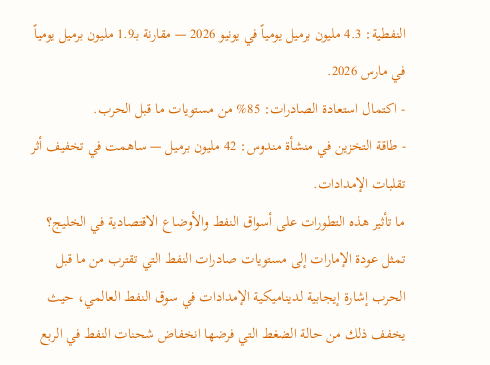النفطية: 4.3 مليون برميل يومياً في يونيو 2026 — مقارنة بـ1.9 مليون برميل يومياً في مارس 2026.
- اكتمال استعادة الصادرات: 85% من مستويات ما قبل الحرب.
- طاقة التخزين في منشأة مندوس: 42 مليون برميل — ساهمت في تخفيف أثر تقلبات الإمدادات.
ما تأثير هذه التطورات على أسواق النفط والأوضاع الاقتصادية في الخليج؟
تمثل عودة الإمارات إلى مستويات صادرات النفط التي تقترب من ما قبل الحرب إشارة إيجابية لديناميكية الإمدادات في سوق النفط العالمي، حيث يخفف ذلك من حالة الضغط التي فرضها انخفاض شحنات النفط في الربع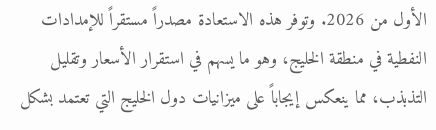الأول من 2026. وتوفر هذه الاستعادة مصدراً مستقراً للإمدادات النفطية في منطقة الخليج، وهو ما يسهم في استقرار الأسعار وتقليل التذبذب، مما ينعكس إيجاباً على ميزانيات دول الخليج التي تعتمد بشكل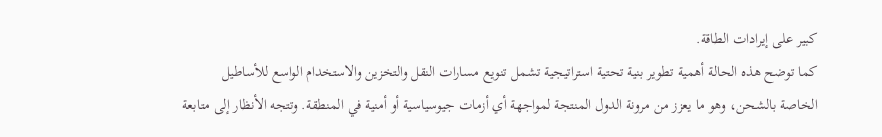كبير على إيرادات الطاقة.
كما توضح هذه الحالة أهمية تطوير بنية تحتية استراتيجية تشمل تنويع مسارات النقل والتخزين والاستخدام الواسع للأساطيل الخاصة بالشحن، وهو ما يعزز من مرونة الدول المنتجة لمواجهة أي أزمات جيوسياسية أو أمنية في المنطقة. وتتجه الأنظار إلى متابعة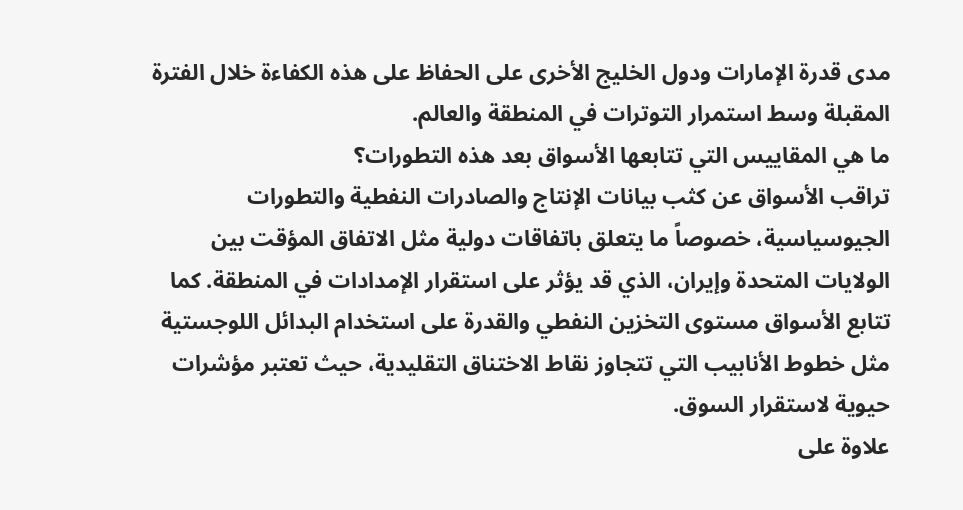مدى قدرة الإمارات ودول الخليج الأخرى على الحفاظ على هذه الكفاءة خلال الفترة المقبلة وسط استمرار التوترات في المنطقة والعالم.
ما هي المقاييس التي تتابعها الأسواق بعد هذه التطورات؟
تراقب الأسواق عن كثب بيانات الإنتاج والصادرات النفطية والتطورات الجيوسياسية، خصوصاً ما يتعلق باتفاقات دولية مثل الاتفاق المؤقت بين الولايات المتحدة وإيران، الذي قد يؤثر على استقرار الإمدادات في المنطقة. كما تتابع الأسواق مستوى التخزين النفطي والقدرة على استخدام البدائل اللوجستية مثل خطوط الأنابيب التي تتجاوز نقاط الاختناق التقليدية، حيث تعتبر مؤشرات حيوية لاستقرار السوق.
علاوة على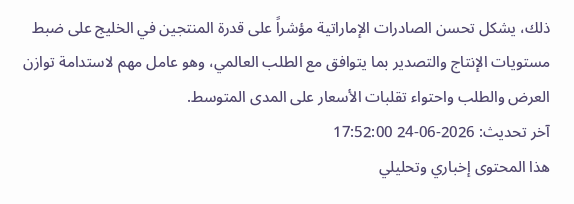ذلك، يشكل تحسن الصادرات الإماراتية مؤشراً على قدرة المنتجين في الخليج على ضبط مستويات الإنتاج والتصدير بما يتوافق مع الطلب العالمي، وهو عامل مهم لاستدامة توازن العرض والطلب واحتواء تقلبات الأسعار على المدى المتوسط.
آخر تحديث: 2026-06-24 17:52:00
هذا المحتوى إخباري وتحليلي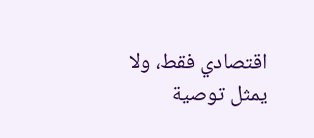اقتصادي فقط، ولا يمثل توصية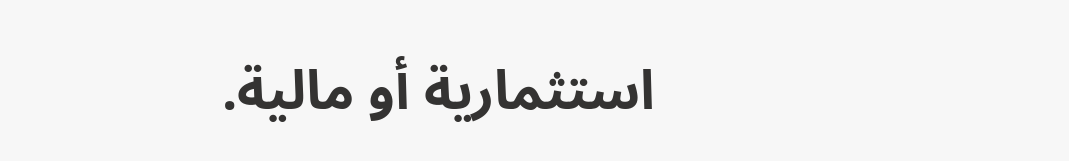استثمارية أو مالية.